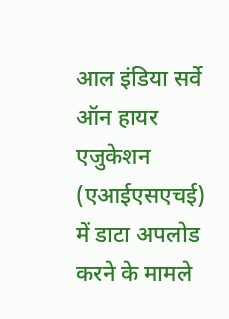आल इंडिया सर्वे ऑन हायर एजुकेशन (एआईएसएचई) में डाटा अपलोड करने के मामले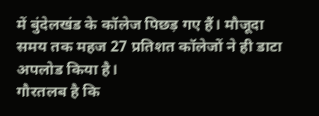में बुंदेलखंड के कॉलेज पिछड़ गए हैं। मौजूदा समय तक महज 27 प्रतिशत कॉलेजों ने ही डाटा अपलोड किया है।
गौरतलब है कि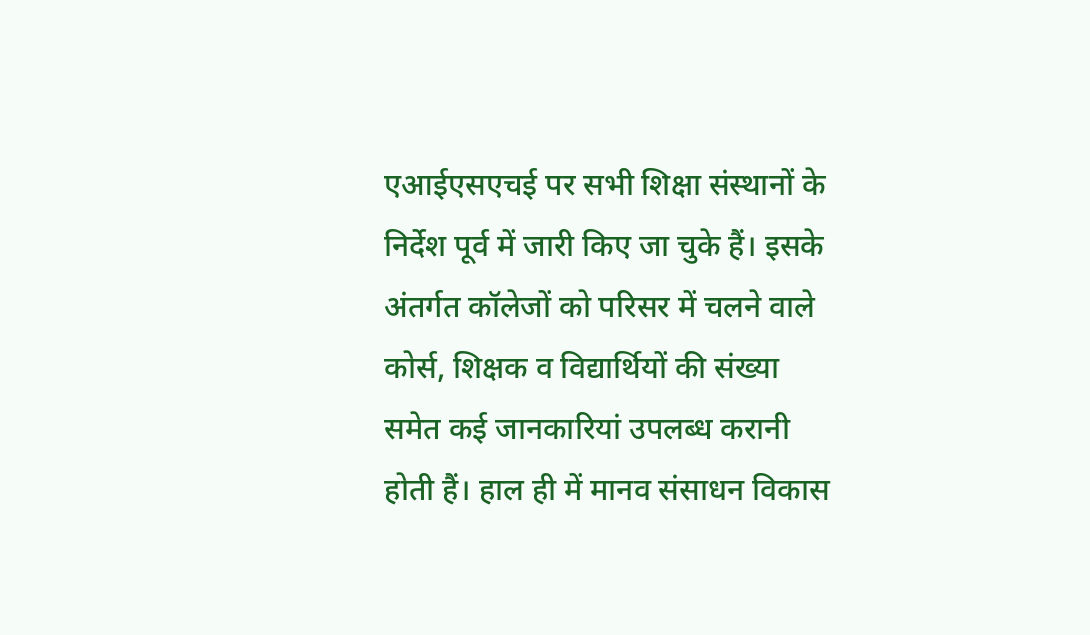एआईएसएचई पर सभी शिक्षा संस्थानों के निर्देश पूर्व में जारी किए जा चुके हैं। इसके अंतर्गत कॉलेजों को परिसर में चलने वाले कोर्स, शिक्षक व विद्यार्थियों की संख्या समेत कई जानकारियां उपलब्ध करानी होती हैं। हाल ही में मानव संसाधन विकास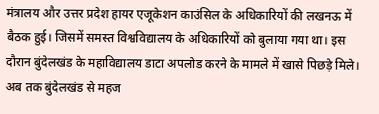मंत्रालय और उत्तर प्रदेश हायर एजूकेशन काउंसिल के अधिकारियों की लखनऊ में बैठक हुई। जिसमें समस्त विश्वविद्यालय के अधिकारियों को बुलाया गया था। इस दौरान बुंदेलखंड के महाविद्यालय डाटा अपलोड करने के मामले में खासे पिछड़े मिले। अब तक बुंदेलखंड से महज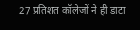27 प्रतिशत कॉलेजों ने ही डाटा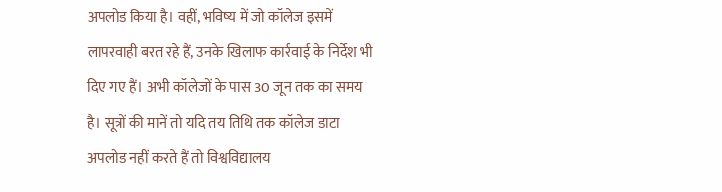अपलोड किया है। वहीं, भविष्य में जो कॉलेज इसमें लापरवाही बरत रहे हैं, उनके खिलाफ कार्रवाई के निर्देश भी दिए गए हैं। अभी कॉलेजों के पास 30 जून तक का समय है। सूत्रों की मानें तो यदि तय तिथि तक कॉलेज डाटा अपलोड नहीं करते हैं तो विश्वविद्यालय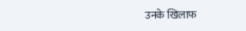उनके खिलाफ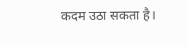कदम उठा सकता है।